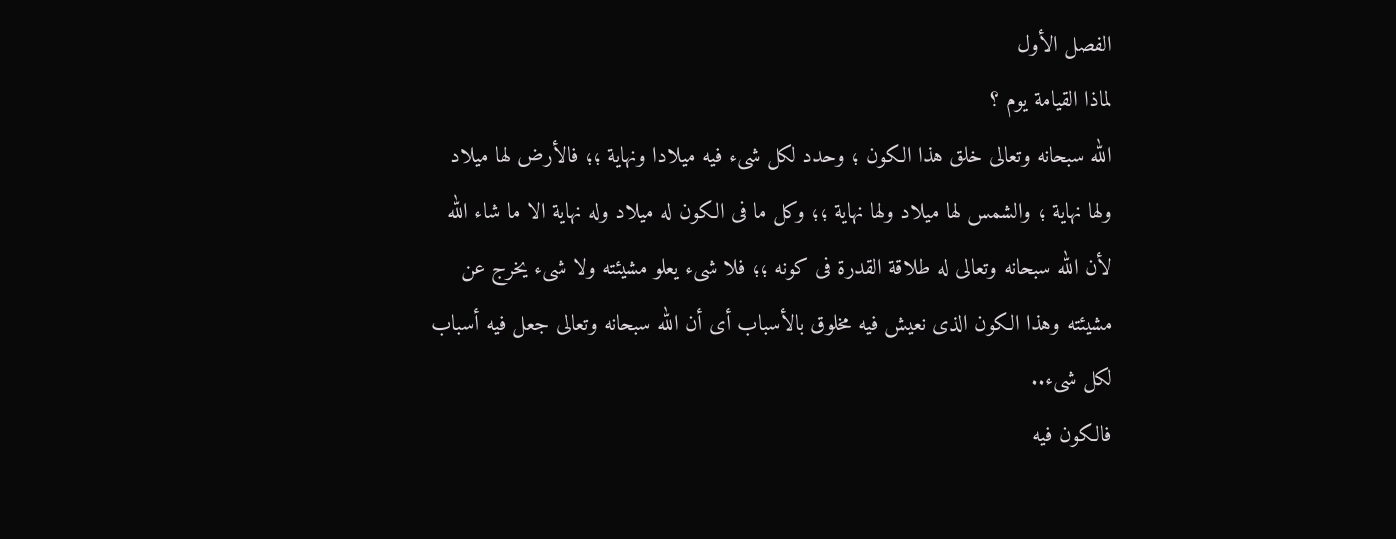الفصل الأول
لماذا القيامة يوم ؟
الله سبحانه وتعالى خلق هذا الكون ؛ وحدد لكل شىء فيه ميلادا ونهاية ؛؛ فالأرض لها ميلاد ولها نهاية ؛ والشمس لها ميلاد ولها نهاية ؛؛ وكل ما فى الكون له ميلاد وله نهاية الا ما شاء الله لأن الله سبحانه وتعالى له طلاقة القدرة فى كونه ؛؛ فلا شىء يعلو مشيئته ولا شىء يخرج عن مشيئته وهذا الكون الذى نعيش فيه مخلوق بالأسباب أى أن الله سبحانه وتعالى جعل فيه أسباب لكل شىء..
فالكون فيه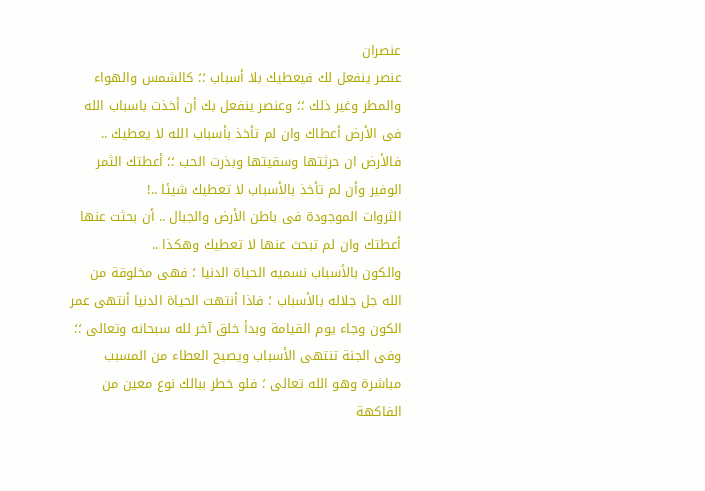عنصران
عنصر ينفعل لك فيعطيك بلا أسباب ؛؛ كالشمس والهواء والمطر وغير ذلك ؛؛ وعنصر ينفعل بك أن أخذت باسباب الله فى الأرض أعطاك وان لم تأخذ بأسباب الله لا يعطيك ..
فالأرض ان حرثتها وسقيتها وبذرت الحب ؛؛ أعطتك الثمر الوفير وأن لم تأخذ بالأسباب لا تعطيك شيئا ..!
الثروات الموجودة فى باطن الأرض والجبال .. أن بحثت عنها أعطتك وان لم تبحث عنها لا تعطيك وهكذا ..
والكون بالأسباب نسميه الحياة الدنيا ؛ فهى مخلوقة من الله جل جلاله بالأسباب ؛ فاذا أنتهت الحياة الدنيا أنتهى عمر الكون وجاء يوم القيامة وبدأ خلق آخر لله سبحانه وتعالى ؛؛ وفى الجنة تنتهى الأسباب ويصبح العطاء من المسبب مباشرة وهو الله تعالى ؛ فلو خطر ببالك نوع معين من الفاكهة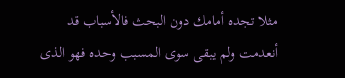مثلا تجده أمامك دون البحث فالأسباب قد أنعدمت ولم يبقى سوى المسبب وحده فهو الذى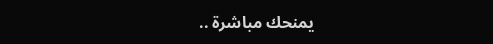يمنحك مباشرة ..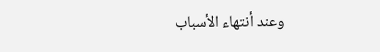وعند أنتهاء الأسباب